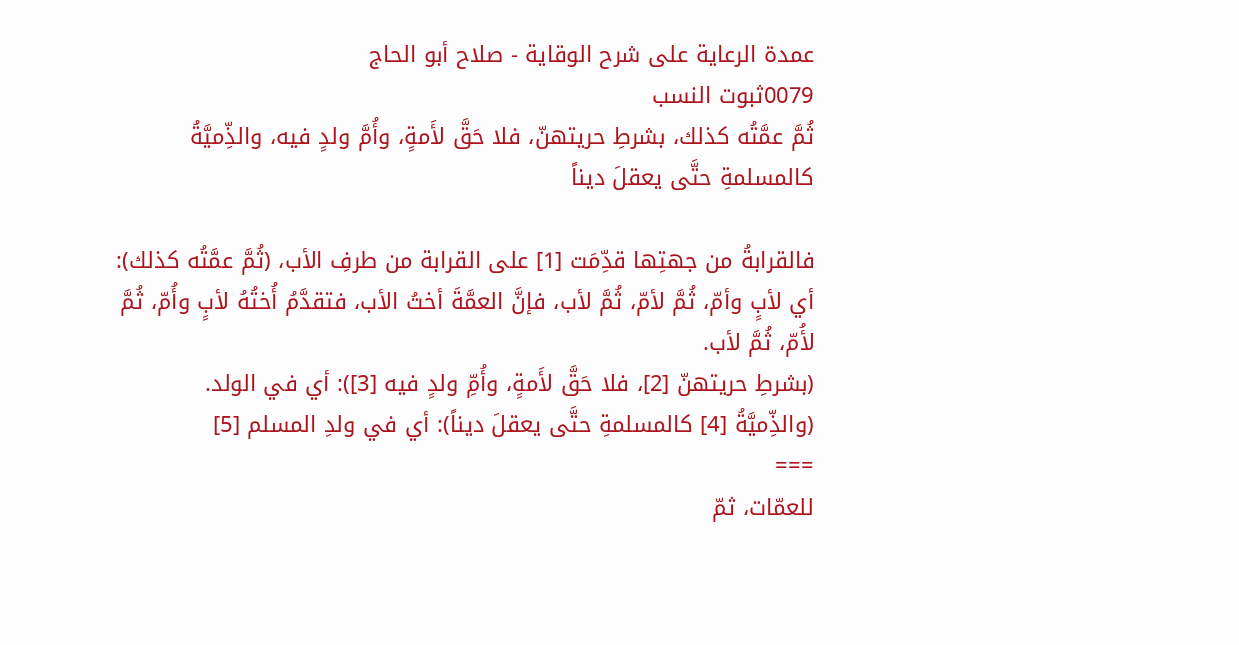عمدة الرعاية على شرح الوقاية - صلاح أبو الحاج
0079ثبوت النسب
ثُمَّ عمَّتُه كذلك، بشرطِ حريتهنّ، فلا حَقَّ لأَمةٍ، وأُمَّ ولدٍ فيه، والذِّميَّةُ كالمسلمةِ حتَّى يعقلَ ديناً

فالقرابةُ من جهتِها قدِّمَت [1] على القرابة من طرفِ الأب، (ثُمَّ عمَّتُه كذلك): أي لأبٍ وأمّ، ثُمَّ لأمّ، ثُمَّ لأب، فإنَّ العمَّةَ أختُ الأب، فتقدَّمُ أُختُهُ لأبٍ وأُمّ، ثُمَّ لأُمّ، ثُمَّ لأب.
(بشرطِ حريتهنّ [2]، فلا حَقَّ لأَمةٍ، وأُمِّ ولدٍ فيه [3]): أي في الولد.
(والذِّميَّةُ [4] كالمسلمةِ حتَّى يعقلَ ديناً): أي في ولدِ المسلم [5]
===
للعمّات، ثمّ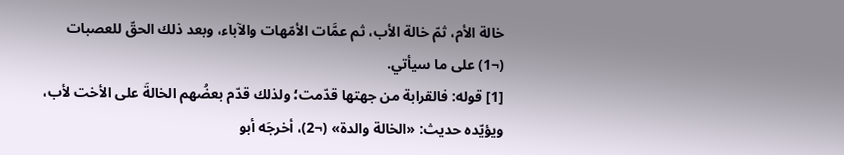خالة الأم، ثمّ خالة الأب، ثم عمَّات الأمّهات والآباء، وبعد ذلك الحقّ للعصبات (¬1) على ما سيأتي.
[1] قوله: فالقرابة من جهتها قدّمت؛ ولذلك قدّم بعضُهم الخالةَ على الأخت لأب، ويؤيّده حديث: «الخالة والدة» (¬2)، أخرجَه أبو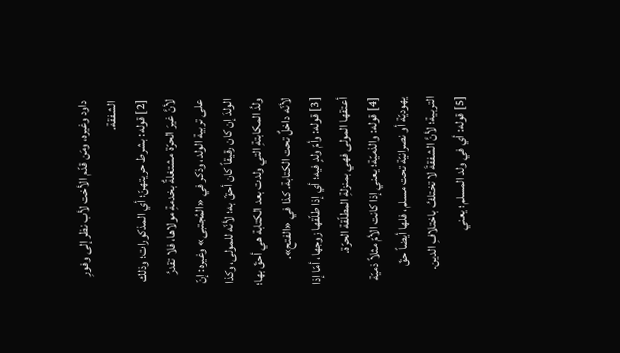داود وغيره، ومَن قدّم الأخت لأب نظر إلى وفورِ الشفقة.
[2] قوله: بشرط حريتهنّ؛ أي المذكورات؛ وذلك لأنَّ غيرَ الحرّة مشتغلةٌ بخدمةِ مولاها، فلا تقدرُ على تربية الولد، وذكر في «المُجتبى» وغيره: إنّ الولدَ إن كان رقيقاً كان أحقّ به؛ لأنّه للمولى، وكذا ولدُ المكابتةِ التي ولدت بعد الكتابة هي أحقّ بها؛ لأنّه داخلٌ تحت الكتابة. كذا في «الفتح».
[3] قوله: وأمّ ولدٍ فيه؛ أي إذا طلّقها زوجها، أمّا إذا أعتقها المولى فهي بمنزلةِ المطلّقة الحرّة.
[4] قوله: والذميّة؛ يعني إذا كانت الأمّ مثلاً ذميّة يهوديّة أو نصرانيّة تحت مسلم، فلها أيضاً حقّ التربية؛ لأنَّ الشفقةَ لا تختلفُ باختلافِ الدين.
[5] قوله: أي في ولد المسلم؛ يعني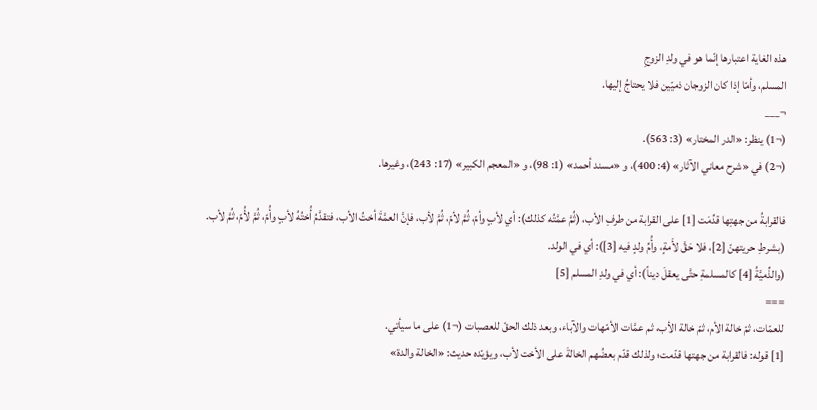هذه الغاية اعتبارها إنّما هو في ولدِ الزوجِ
المسلم، وأمّا إذا كان الزوجان ذميّين فلا يحتاجُ إليها.
¬___
(¬1) ينظر: «الدر المختار» (3: 563).
(¬2) في «شرح معاني الآثار» (4: 400)، و «مسند أحمد» (1: 98)، و «المعجم الكبير» (17: 243)، وغيرها.

فالقرابةُ من جهتِها قدِّمَت [1] على القرابة من طرفِ الأب، (ثُمَّ عمَّتُه كذلك): أي لأبٍ وأمّ، ثُمَّ لأمّ، ثُمَّ لأب، فإنَّ العمَّةَ أختُ الأب، فتقدَّمُ أُختُهُ لأبٍ وأُمّ، ثُمَّ لأُمّ، ثُمَّ لأب.
(بشرطِ حريتهنّ [2]، فلا حَقَّ لأَمةٍ، وأُمِّ ولدٍ فيه [3]): أي في الولد.
(والذِّميَّةُ [4] كالمسلمةِ حتَّى يعقلَ ديناً): أي في ولدِ المسلم [5]
===
للعمّات، ثمّ خالة الأم، ثمّ خالة الأب، ثم عمَّات الأمّهات والآباء، وبعد ذلك الحقّ للعصبات (¬1) على ما سيأتي.
[1] قوله: فالقرابة من جهتها قدّمت؛ ولذلك قدّم بعضُهم الخالةَ على الأخت لأب، ويؤيّده حديث: «الخالة والدة»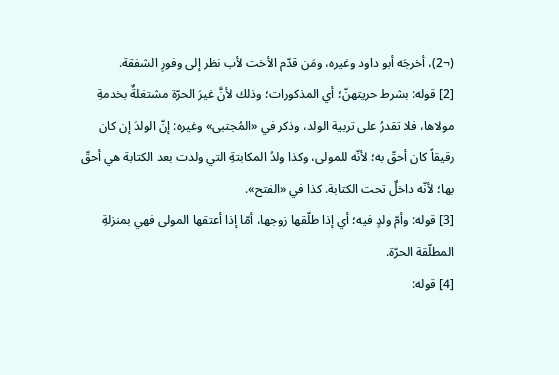(¬2)، أخرجَه أبو داود وغيره، ومَن قدّم الأخت لأب نظر إلى وفورِ الشفقة.
[2] قوله: بشرط حريتهنّ؛ أي المذكورات؛ وذلك لأنَّ غيرَ الحرّة مشتغلةٌ بخدمةِ مولاها، فلا تقدرُ على تربية الولد، وذكر في «المُجتبى» وغيره: إنّ الولدَ إن كان رقيقاً كان أحقّ به؛ لأنّه للمولى، وكذا ولدُ المكابتةِ التي ولدت بعد الكتابة هي أحقّ بها؛ لأنّه داخلٌ تحت الكتابة. كذا في «الفتح».
[3] قوله: وأمّ ولدٍ فيه؛ أي إذا طلّقها زوجها، أمّا إذا أعتقها المولى فهي بمنزلةِ المطلّقة الحرّة.
[4] قوله: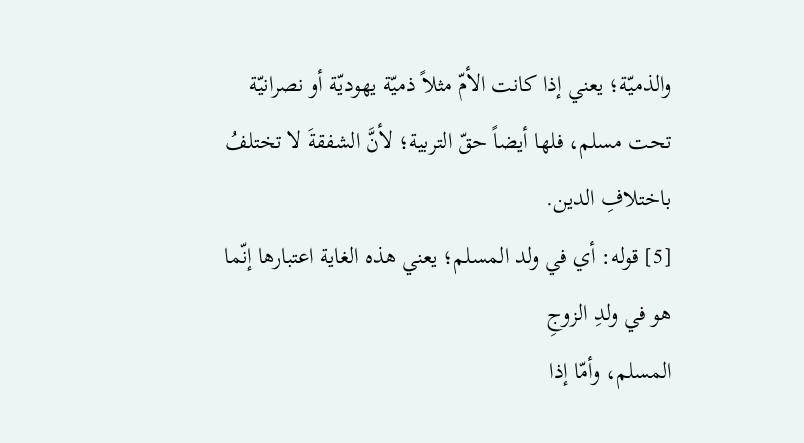والذميّة؛ يعني إذا كانت الأمّ مثلاً ذميّة يهوديّة أو نصرانيّة تحت مسلم، فلها أيضاً حقّ التربية؛ لأنَّ الشفقةَ لا تختلفُ باختلافِ الدين.
[5] قوله: أي في ولد المسلم؛ يعني هذه الغاية اعتبارها إنّما هو في ولدِ الزوجِ
المسلم، وأمّا إذا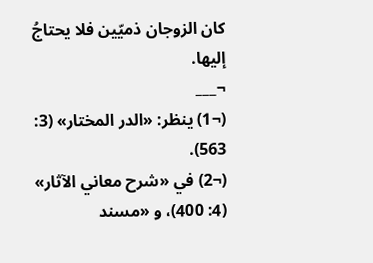كان الزوجان ذميّين فلا يحتاجُ إليها.
¬___
(¬1) ينظر: «الدر المختار» (3: 563).
(¬2) في «شرح معاني الآثار» (4: 400)، و «مسند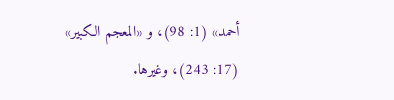أحمد» (1: 98)، و «المعجم الكبير» (17: 243)، وغيرها.